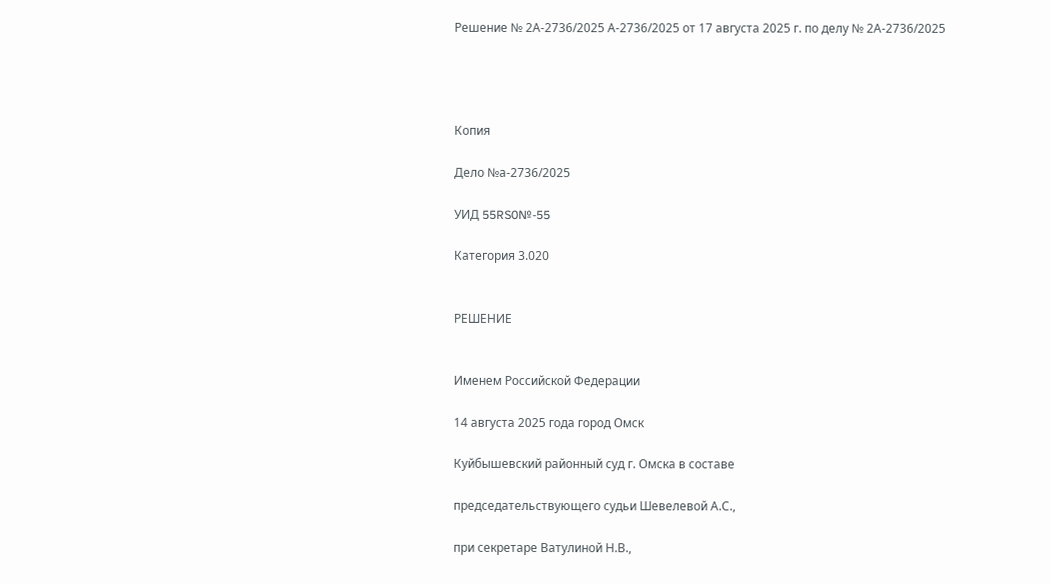Решение № 2А-2736/2025 А-2736/2025 от 17 августа 2025 г. по делу № 2А-2736/2025




Копия

Дело №а-2736/2025

УИД 55RS0№-55

Категория 3.020


РЕШЕНИЕ


Именем Российской Федерации

14 августа 2025 года город Омск

Куйбышевский районный суд г. Омска в составе

председательствующего судьи Шевелевой А.С.,

при секретаре Ватулиной Н.В.,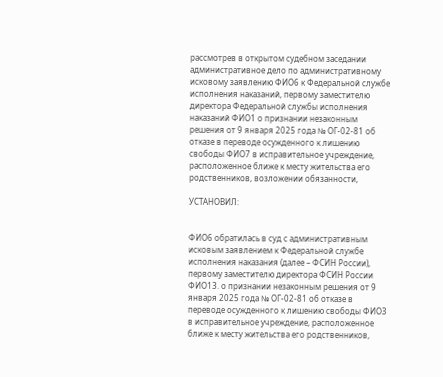рассмотрев в открытом судебном заседании административное дело по административному исковому заявлению ФИО6 к Федеральной службе исполнения наказаний, первому заместителю директора Федеральной службы исполнения наказаний ФИО1 о признании незаконным решения от 9 января 2025 года № ОГ-02-81 об отказе в переводе осужденного к лишению свободы ФИО7 в исправительное учреждение, расположенное ближе к месту жительства его родственников, возложении обязанности,

УСТАНОВИЛ:


ФИО6 обратилась в суд с административным исковым заявлением к Федеральной службе исполнения наказания (далее – ФСИН России), первому заместителю директора ФСИН России ФИО13. о признании незаконным решения от 9 января 2025 года № ОГ-02-81 об отказе в переводе осужденного к лишению свободы ФИО3 в исправительное учреждение, расположенное ближе к месту жительства его родственников,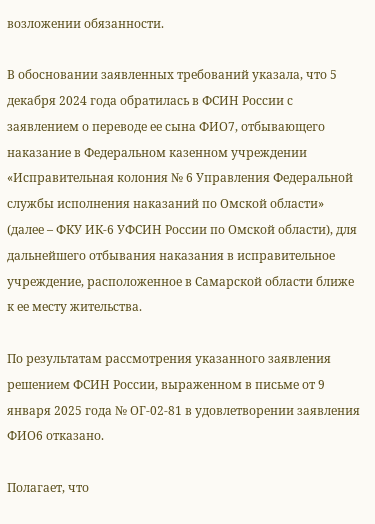возложении обязанности.

В обосновании заявленных требований указала, что 5 декабря 2024 года обратилась в ФСИН России с заявлением о переводе ее сына ФИО7, отбывающего наказание в Федеральном казенном учреждении «Исправительная колония № 6 Управления Федеральной службы исполнения наказаний по Омской области» (далее – ФКУ ИК-6 УФСИН России по Омской области), для дальнейшего отбывания наказания в исправительное учреждение, расположенное в Самарской области ближе к ее месту жительства.

По результатам рассмотрения указанного заявления решением ФСИН России, выраженном в письме от 9 января 2025 года № ОГ-02-81 в удовлетворении заявления ФИО6 отказано.

Полагает, что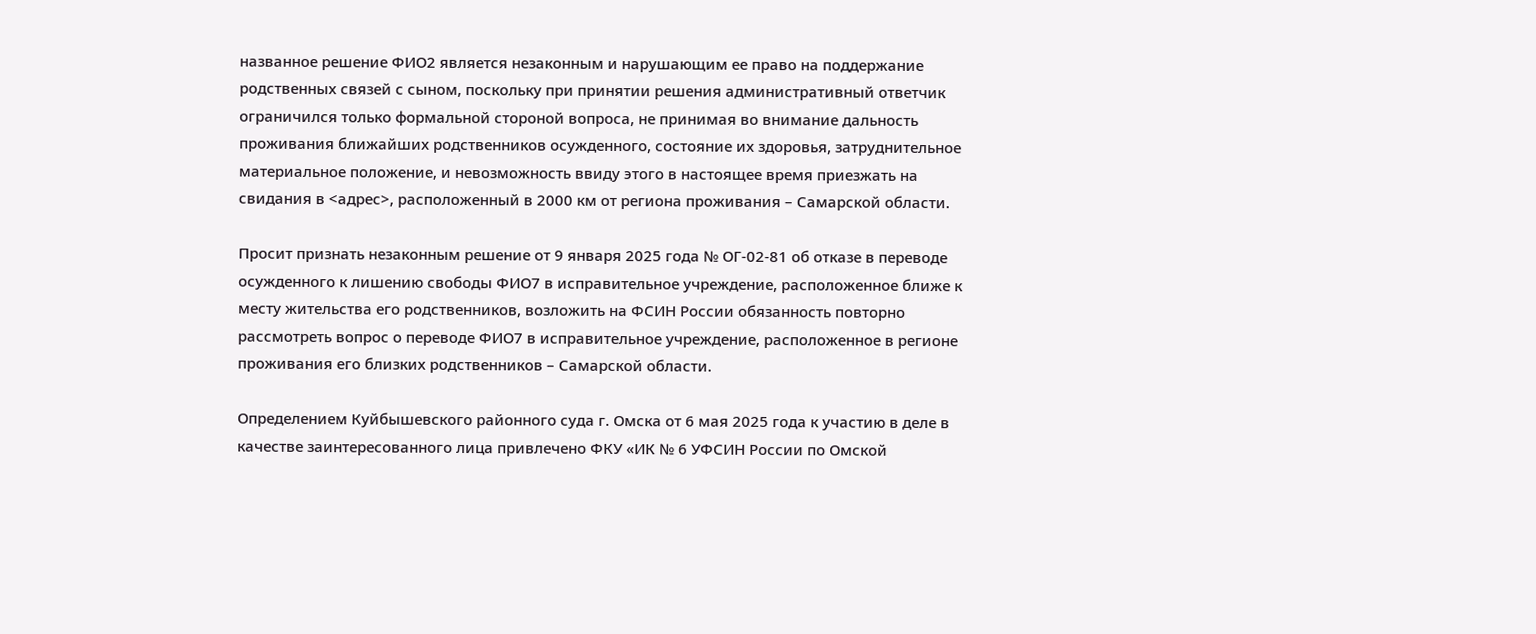названное решение ФИО2 является незаконным и нарушающим ее право на поддержание родственных связей с сыном, поскольку при принятии решения административный ответчик ограничился только формальной стороной вопроса, не принимая во внимание дальность проживания ближайших родственников осужденного, состояние их здоровья, затруднительное материальное положение, и невозможность ввиду этого в настоящее время приезжать на свидания в <адрес>, расположенный в 2000 км от региона проживания – Самарской области.

Просит признать незаконным решение от 9 января 2025 года № ОГ-02-81 об отказе в переводе осужденного к лишению свободы ФИО7 в исправительное учреждение, расположенное ближе к месту жительства его родственников, возложить на ФСИН России обязанность повторно рассмотреть вопрос о переводе ФИО7 в исправительное учреждение, расположенное в регионе проживания его близких родственников – Самарской области.

Определением Куйбышевского районного суда г. Омска от 6 мая 2025 года к участию в деле в качестве заинтересованного лица привлечено ФКУ «ИК № 6 УФСИН России по Омской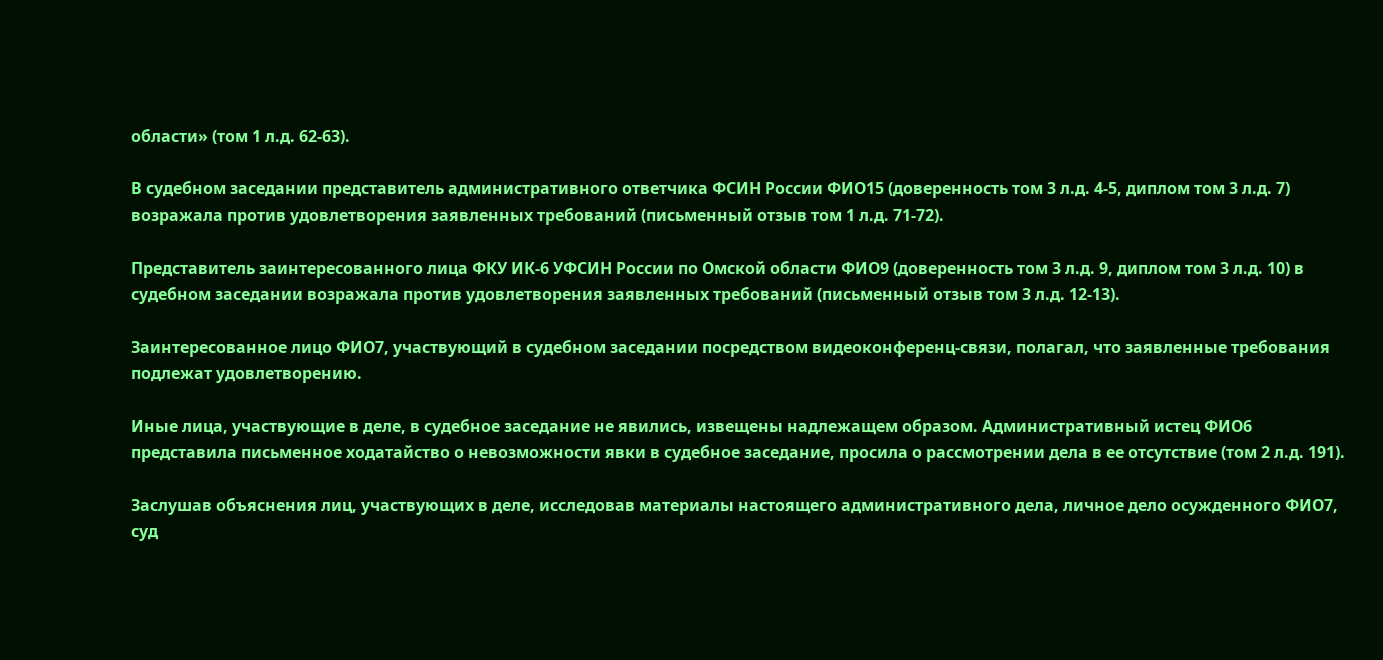области» (том 1 л.д. 62-63).

В судебном заседании представитель административного ответчика ФСИН России ФИО15 (доверенность том 3 л.д. 4-5, диплом том 3 л.д. 7) возражала против удовлетворения заявленных требований (письменный отзыв том 1 л.д. 71-72).

Представитель заинтересованного лица ФКУ ИК-6 УФСИН России по Омской области ФИО9 (доверенность том 3 л.д. 9, диплом том 3 л.д. 10) в судебном заседании возражала против удовлетворения заявленных требований (письменный отзыв том 3 л.д. 12-13).

Заинтересованное лицо ФИО7, участвующий в судебном заседании посредством видеоконференц-связи, полагал, что заявленные требования подлежат удовлетворению.

Иные лица, участвующие в деле, в судебное заседание не явились, извещены надлежащем образом. Административный истец ФИО6 представила письменное ходатайство о невозможности явки в судебное заседание, просила о рассмотрении дела в ее отсутствие (том 2 л.д. 191).

Заслушав объяснения лиц, участвующих в деле, исследовав материалы настоящего административного дела, личное дело осужденного ФИО7, суд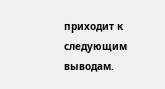приходит к следующим выводам.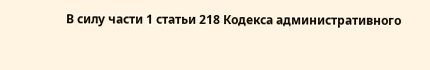В силу части 1 статьи 218 Кодекса административного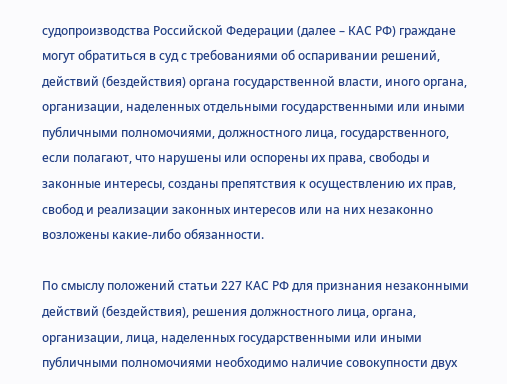судопроизводства Российской Федерации (далее – КАС РФ) граждане могут обратиться в суд с требованиями об оспаривании решений, действий (бездействия) органа государственной власти, иного органа, организации, наделенных отдельными государственными или иными публичными полномочиями, должностного лица, государственного, если полагают, что нарушены или оспорены их права, свободы и законные интересы, созданы препятствия к осуществлению их прав, свобод и реализации законных интересов или на них незаконно возложены какие-либо обязанности.

По смыслу положений статьи 227 КАС РФ для признания незаконными действий (бездействия), решения должностного лица, органа, организации, лица, наделенных государственными или иными публичными полномочиями необходимо наличие совокупности двух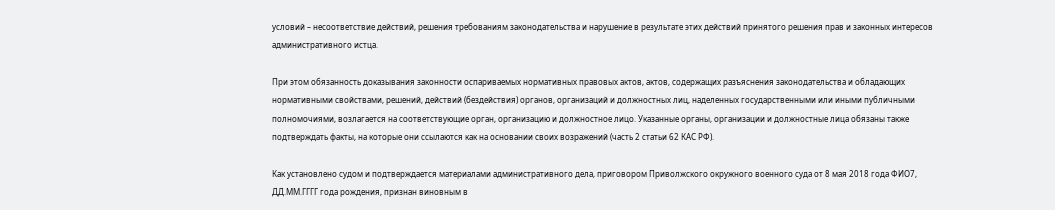условий – несоответствие действий, решения требованиям законодательства и нарушение в результате этих действий принятого решения прав и законных интересов административного истца.

При этом обязанность доказывания законности оспариваемых нормативных правовых актов, актов, содержащих разъяснения законодательства и обладающих нормативными свойствами, решений, действий (бездействия) органов, организаций и должностных лиц, наделенных государственными или иными публичными полномочиями, возлагается на соответствующие орган, организацию и должностное лицо. Указанные органы, организации и должностные лица обязаны также подтверждать факты, на которые они ссылаются как на основании своих возражений (часть 2 статьи 62 КАС РФ).

Как установлено судом и подтверждается материалами административного дела, приговором Приволжского окружного военного суда от 8 мая 2018 года ФИО7, ДД.ММ.ГГГГ года рождения, признан виновным в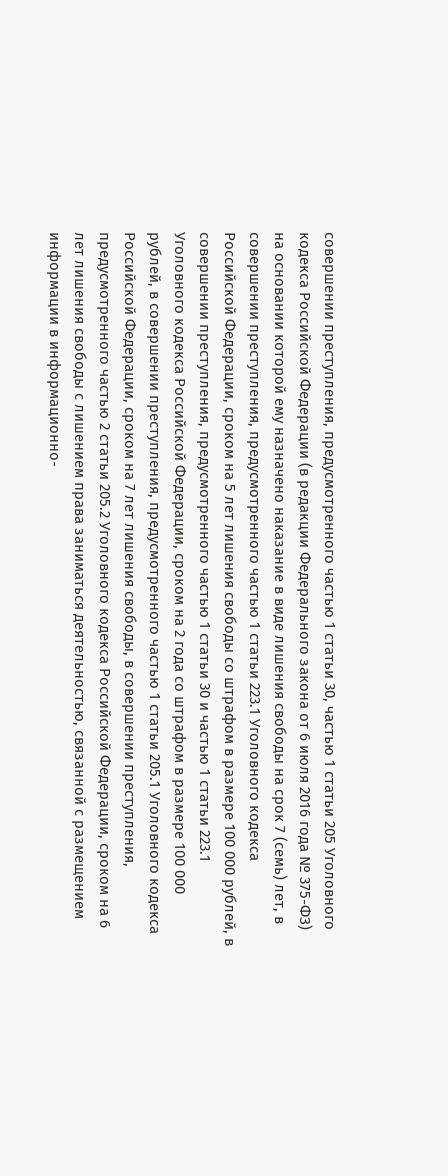совершении преступления, предусмотренного частью 1 статьи 30, частью 1 статьи 205 Уголовного кодекса Российской Федерации (в редакции Федерального закона от 6 июля 2016 года № 375-ФЗ) на основании которой ему назначено наказание в виде лишения свободы на срок 7 (семь) лет, в совершении преступления, предусмотренного частью 1 статьи 223.1 Уголовного кодекса Российской Федерации, сроком на 5 лет лишения свободы со штрафом в размере 100 000 рублей, в совершении преступления, предусмотренного частью 1 статьи 30 и частью 1 статьи 223.1 Уголовного кодекса Российской Федерации, сроком на 2 года со штрафом в размере 100 000 рублей, в совершении преступления, предусмотренного частью 1 статьи 205.1 Уголовного кодекса Российской Федерации, сроком на 7 лет лишения свободы, в совершении преступления, предусмотренного частью 2 статьи 205.2 Уголовного кодекса Российской Федерации, сроком на 6 лет лишения свободы с лишением права заниматься деятельностью, связанной с размещением информации в информационно-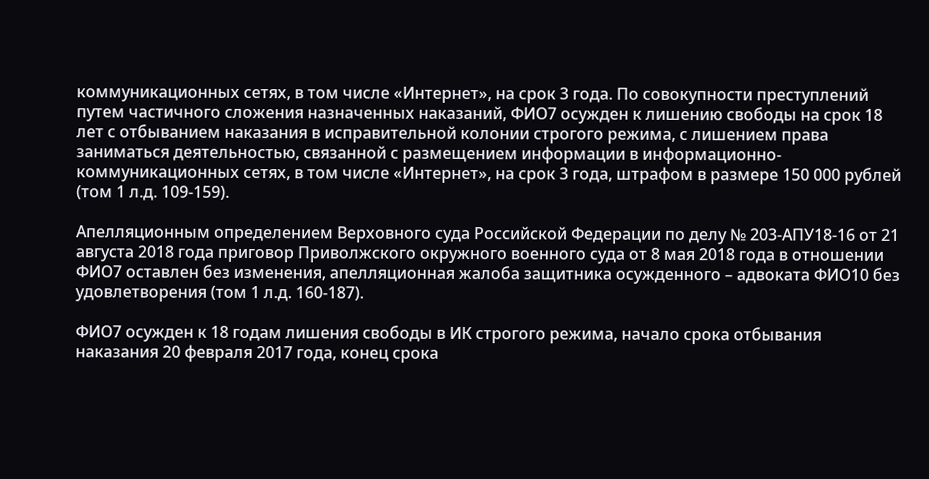коммуникационных сетях, в том числе «Интернет», на срок 3 года. По совокупности преступлений путем частичного сложения назначенных наказаний, ФИО7 осужден к лишению свободы на срок 18 лет с отбыванием наказания в исправительной колонии строгого режима, с лишением права заниматься деятельностью, связанной с размещением информации в информационно-коммуникационных сетях, в том числе «Интернет», на срок 3 года, штрафом в размере 150 000 рублей (том 1 л.д. 109-159).

Апелляционным определением Верховного суда Российской Федерации по делу № 203-АПУ18-16 от 21 августа 2018 года приговор Приволжского окружного военного суда от 8 мая 2018 года в отношении ФИО7 оставлен без изменения, апелляционная жалоба защитника осужденного – адвоката ФИО10 без удовлетворения (том 1 л.д. 160-187).

ФИО7 осужден к 18 годам лишения свободы в ИК строгого режима, начало срока отбывания наказания 20 февраля 2017 года, конец срока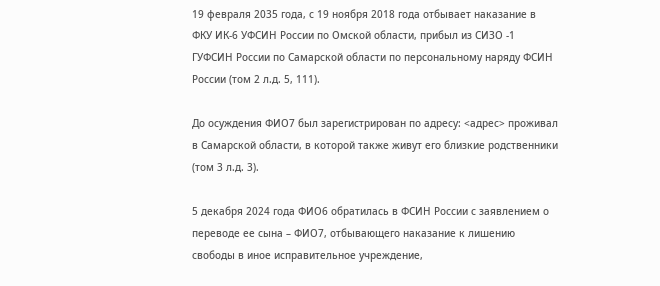19 февраля 2035 года, с 19 ноября 2018 года отбывает наказание в ФКУ ИК-6 УФСИН России по Омской области, прибыл из СИЗО -1 ГУФСИН России по Самарской области по персональному наряду ФСИН России (том 2 л.д. 5, 111).

До осуждения ФИО7 был зарегистрирован по адресу: <адрес> проживал в Самарской области, в которой также живут его близкие родственники (том 3 л.д. 3).

5 декабря 2024 года ФИО6 обратилась в ФСИН России с заявлением о переводе ее сына – ФИО7, отбывающего наказание к лишению свободы в иное исправительное учреждение,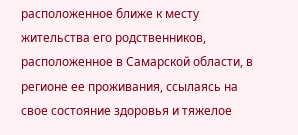расположенное ближе к месту жительства его родственников, расположенное в Самарской области, в регионе ее проживания, ссылаясь на свое состояние здоровья и тяжелое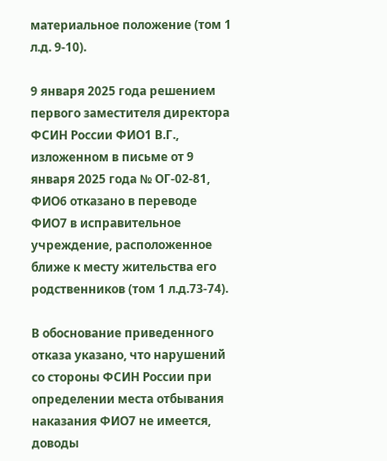материальное положение (том 1 л.д. 9-10).

9 января 2025 года решением первого заместителя директора ФСИН России ФИО1 В.Г., изложенном в письме от 9 января 2025 года № ОГ-02-81, ФИО6 отказано в переводе ФИО7 в исправительное учреждение, расположенное ближе к месту жительства его родственников (том 1 л.д.73-74).

В обоснование приведенного отказа указано, что нарушений со стороны ФСИН России при определении места отбывания наказания ФИО7 не имеется, доводы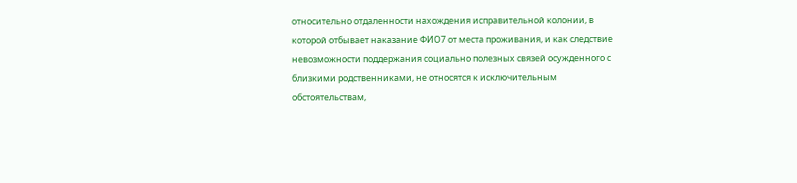относительно отдаленности нахождения исправительной колонии, в которой отбывает наказание ФИО7 от места проживания, и как следствие невозможности поддержания социально полезных связей осужденного с близкими родственниками, не относятся к исключительным обстоятельствам,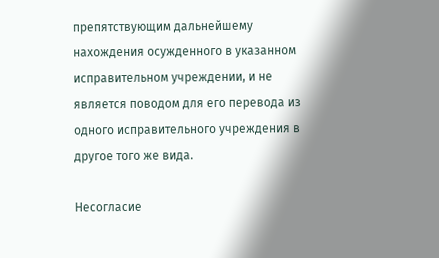препятствующим дальнейшему нахождения осужденного в указанном исправительном учреждении, и не является поводом для его перевода из одного исправительного учреждения в другое того же вида.

Несогласие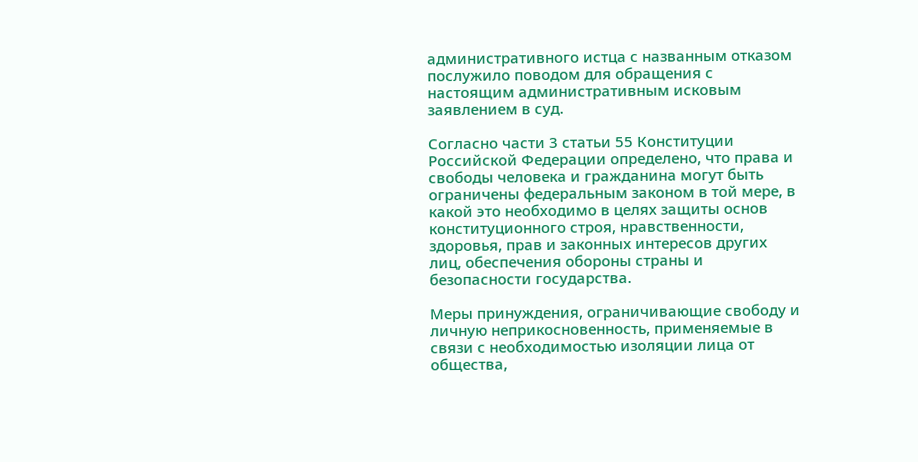административного истца с названным отказом послужило поводом для обращения с настоящим административным исковым заявлением в суд.

Согласно части 3 статьи 55 Конституции Российской Федерации определено, что права и свободы человека и гражданина могут быть ограничены федеральным законом в той мере, в какой это необходимо в целях защиты основ конституционного строя, нравственности, здоровья, прав и законных интересов других лиц, обеспечения обороны страны и безопасности государства.

Меры принуждения, ограничивающие свободу и личную неприкосновенность, применяемые в связи с необходимостью изоляции лица от общества,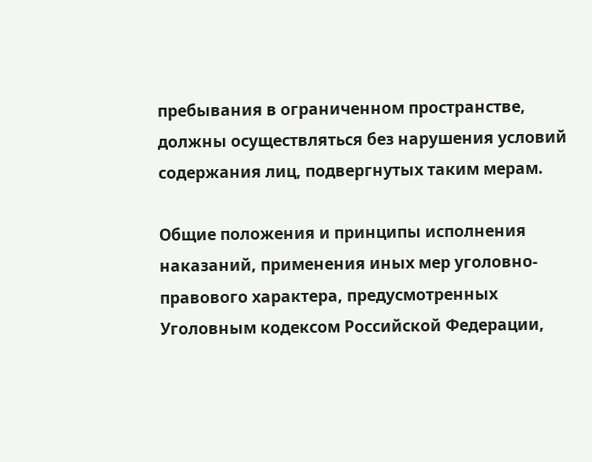пребывания в ограниченном пространстве, должны осуществляться без нарушения условий содержания лиц, подвергнутых таким мерам.

Общие положения и принципы исполнения наказаний, применения иных мер уголовно-правового характера, предусмотренных Уголовным кодексом Российской Федерации,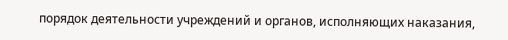порядок деятельности учреждений и органов, исполняющих наказания,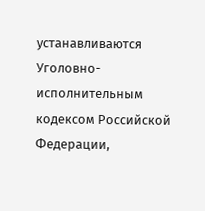устанавливаются Уголовно-исполнительным кодексом Российской Федерации,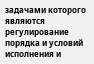задачами которого являются регулирование порядка и условий исполнения и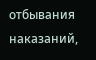отбывания наказаний,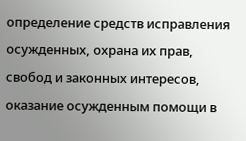определение средств исправления осужденных, охрана их прав, свобод и законных интересов, оказание осужденным помощи в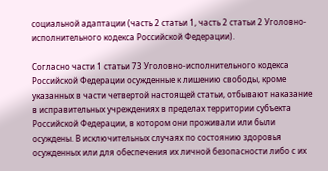социальной адаптации (часть 2 статьи 1, часть 2 статьи 2 Уголовно-исполнительного кодекса Российской Федерации).

Согласно части 1 статьи 73 Уголовно-исполнительного кодекса Российской Федерации осужденные к лишению свободы, кроме указанных в части четвертой настоящей статьи, отбывают наказание в исправительных учреждениях в пределах территории субъекта Российской Федерации, в котором они проживали или были осуждены. В исключительных случаях по состоянию здоровья осужденных или для обеспечения их личной безопасности либо с их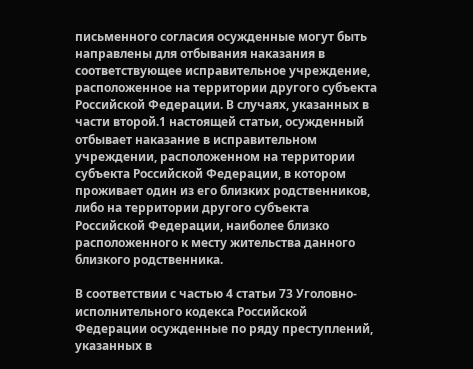письменного согласия осужденные могут быть направлены для отбывания наказания в соответствующее исправительное учреждение, расположенное на территории другого субъекта Российской Федерации. В случаях, указанных в части второй.1 настоящей статьи, осужденный отбывает наказание в исправительном учреждении, расположенном на территории субъекта Российской Федерации, в котором проживает один из его близких родственников, либо на территории другого субъекта Российской Федерации, наиболее близко расположенного к месту жительства данного близкого родственника.

В соответствии с частью 4 статьи 73 Уголовно-исполнительного кодекса Российской Федерации осужденные по ряду преступлений, указанных в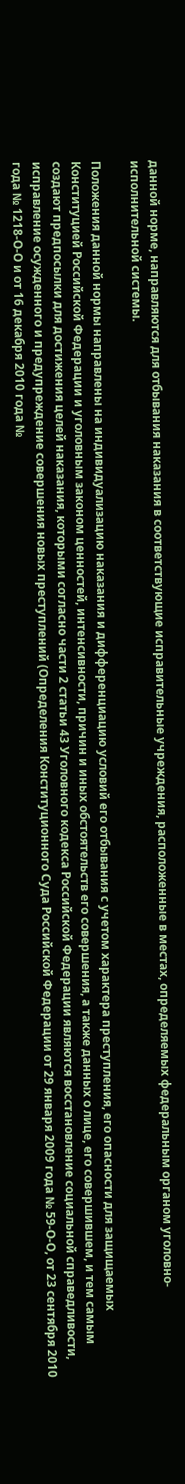данной норме, направляются для отбывания наказания в соответствующие исправительные учреждения, расположенные в местах, определяемых федеральным органом уголовно-исполнительной системы.

Положения данной нормы направлены на индивидуализацию наказания и дифференциацию условий его отбывания с учетом характера преступления, его опасности для защищаемых Конституцией Российской Федерации и уголовным законом ценностей, интенсивности, причин и иных обстоятельств его совершения, а также данных о лице, его совершившем, и тем самым создают предпосылки для достижения целей наказания, которыми согласно части 2 статьи 43 Уголовного кодекса Российской Федерации являются восстановление социальной справедливости, исправление осужденного и предупреждение совершения новых преступлений (Определения Конституционного Суда Российской Федерации от 29 января 2009 года № 59-О-О, от 23 сентября 2010 года № 1218-О-О и от 16 декабря 2010 года №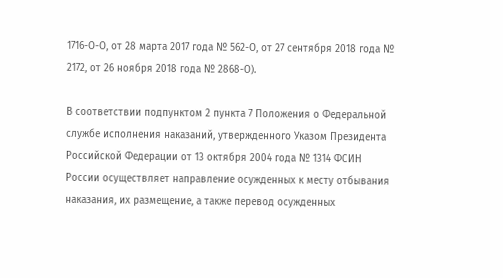1716-О-О, от 28 марта 2017 года № 562-О, от 27 сентября 2018 года № 2172, от 26 ноября 2018 года № 2868-О).

В соответствии подпунктом 2 пункта 7 Положения о Федеральной службе исполнения наказаний, утвержденного Указом Президента Российской Федерации от 13 октября 2004 года № 1314 ФСИН России осуществляет направление осужденных к месту отбывания наказания, их размещение, а также перевод осужденных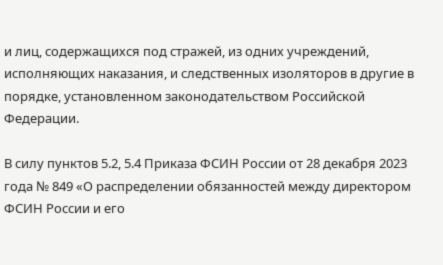и лиц, содержащихся под стражей, из одних учреждений, исполняющих наказания, и следственных изоляторов в другие в порядке, установленном законодательством Российской Федерации.

В силу пунктов 5.2, 5.4 Приказа ФСИН России от 28 декабря 2023 года № 849 «О распределении обязанностей между директором ФСИН России и его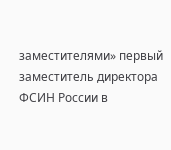заместителями» первый заместитель директора ФСИН России в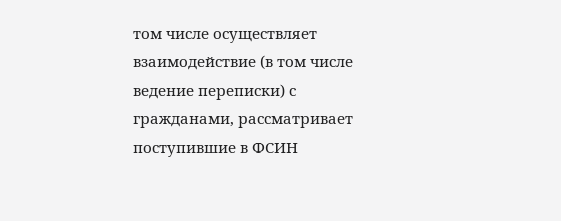том числе осуществляет взаимодействие (в том числе ведение переписки) с гражданами, рассматривает поступившие в ФСИН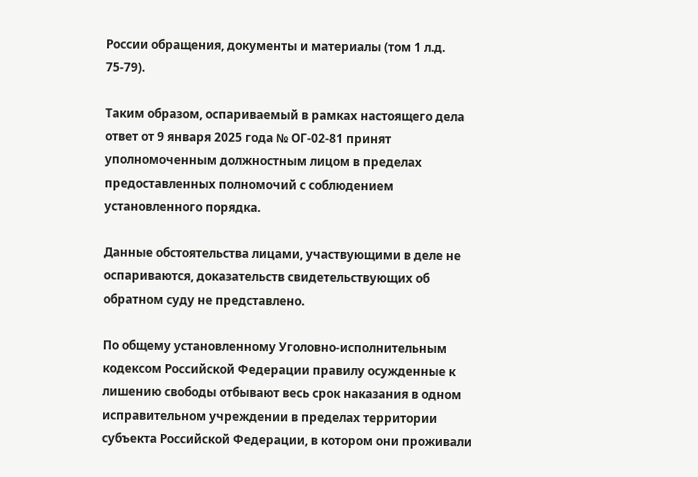России обращения, документы и материалы (том 1 л.д. 75-79).

Таким образом, оспариваемый в рамках настоящего дела ответ от 9 января 2025 года № ОГ-02-81 принят уполномоченным должностным лицом в пределах предоставленных полномочий с соблюдением установленного порядка.

Данные обстоятельства лицами, участвующими в деле не оспариваются, доказательств свидетельствующих об обратном суду не представлено.

По общему установленному Уголовно-исполнительным кодексом Российской Федерации правилу осужденные к лишению свободы отбывают весь срок наказания в одном исправительном учреждении в пределах территории субъекта Российской Федерации, в котором они проживали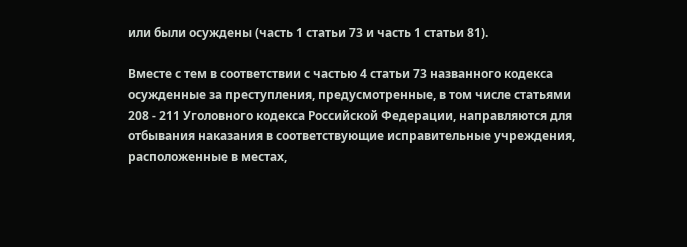или были осуждены (часть 1 статьи 73 и часть 1 статьи 81).

Вместе с тем в соответствии с частью 4 статьи 73 названного кодекса осужденные за преступления, предусмотренные, в том числе статьями 208 - 211 Уголовного кодекса Российской Федерации, направляются для отбывания наказания в соответствующие исправительные учреждения, расположенные в местах,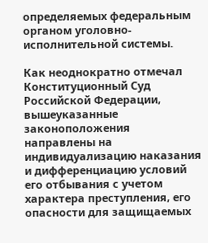определяемых федеральным органом уголовно-исполнительной системы.

Как неоднократно отмечал Конституционный Суд Российской Федерации, вышеуказанные законоположения направлены на индивидуализацию наказания и дифференциацию условий его отбывания с учетом характера преступления, его опасности для защищаемых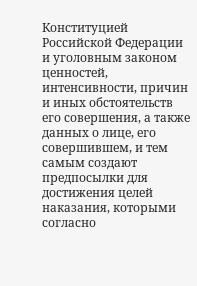Конституцией Российской Федерации и уголовным законом ценностей, интенсивности, причин и иных обстоятельств его совершения, а также данных о лице, его совершившем, и тем самым создают предпосылки для достижения целей наказания, которыми согласно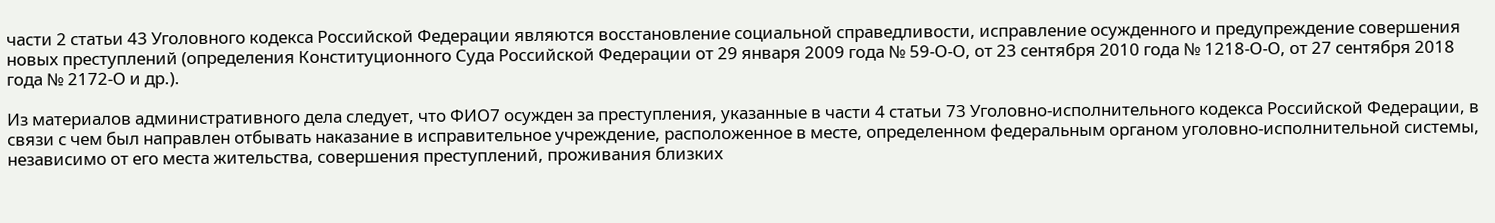части 2 статьи 43 Уголовного кодекса Российской Федерации являются восстановление социальной справедливости, исправление осужденного и предупреждение совершения новых преступлений (определения Конституционного Суда Российской Федерации от 29 января 2009 года № 59-О-О, от 23 сентября 2010 года № 1218-О-О, от 27 сентября 2018 года № 2172-О и др.).

Из материалов административного дела следует, что ФИО7 осужден за преступления, указанные в части 4 статьи 73 Уголовно-исполнительного кодекса Российской Федерации, в связи с чем был направлен отбывать наказание в исправительное учреждение, расположенное в месте, определенном федеральным органом уголовно-исполнительной системы, независимо от его места жительства, совершения преступлений, проживания близких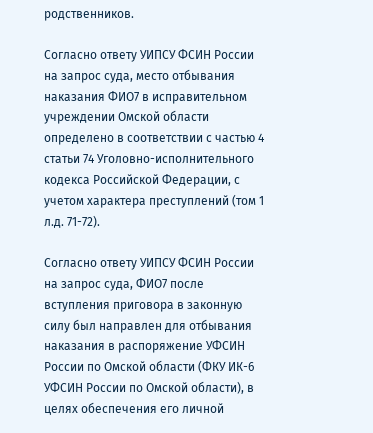родственников.

Согласно ответу УИПСУ ФСИН России на запрос суда, место отбывания наказания ФИО7 в исправительном учреждении Омской области определено в соответствии с частью 4 статьи 74 Уголовно-исполнительного кодекса Российской Федерации, с учетом характера преступлений (том 1 л.д. 71-72).

Согласно ответу УИПСУ ФСИН России на запрос суда, ФИО7 после вступления приговора в законную силу был направлен для отбывания наказания в распоряжение УФСИН России по Омской области (ФКУ ИК-6 УФСИН России по Омской области), в целях обеспечения его личной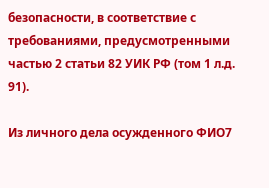безопасности, в соответствие с требованиями, предусмотренными частью 2 статьи 82 УИК РФ (том 1 л.д. 91).

Из личного дела осужденного ФИО7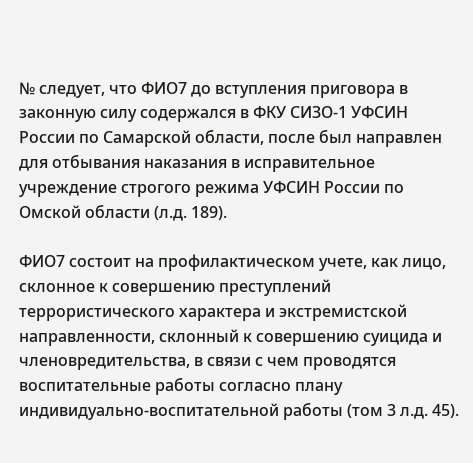№ следует, что ФИО7 до вступления приговора в законную силу содержался в ФКУ СИЗО-1 УФСИН России по Самарской области, после был направлен для отбывания наказания в исправительное учреждение строгого режима УФСИН России по Омской области (л.д. 189).

ФИО7 состоит на профилактическом учете, как лицо, склонное к совершению преступлений террористического характера и экстремистской направленности, склонный к совершению суицида и членовредительства, в связи с чем проводятся воспитательные работы согласно плану индивидуально-воспитательной работы (том 3 л.д. 45).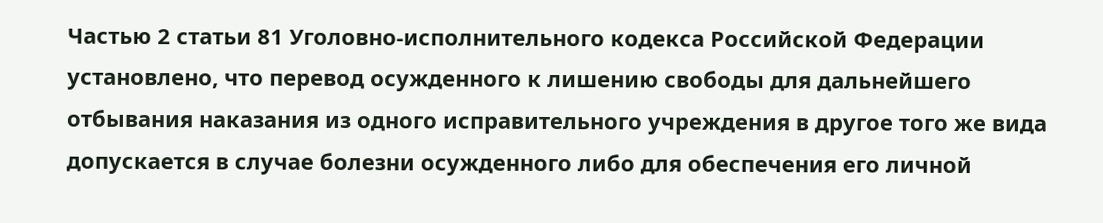Частью 2 статьи 81 Уголовно-исполнительного кодекса Российской Федерации установлено, что перевод осужденного к лишению свободы для дальнейшего отбывания наказания из одного исправительного учреждения в другое того же вида допускается в случае болезни осужденного либо для обеспечения его личной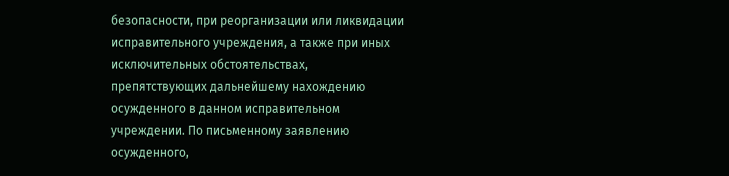безопасности, при реорганизации или ликвидации исправительного учреждения, а также при иных исключительных обстоятельствах, препятствующих дальнейшему нахождению осужденного в данном исправительном учреждении. По письменному заявлению осужденного,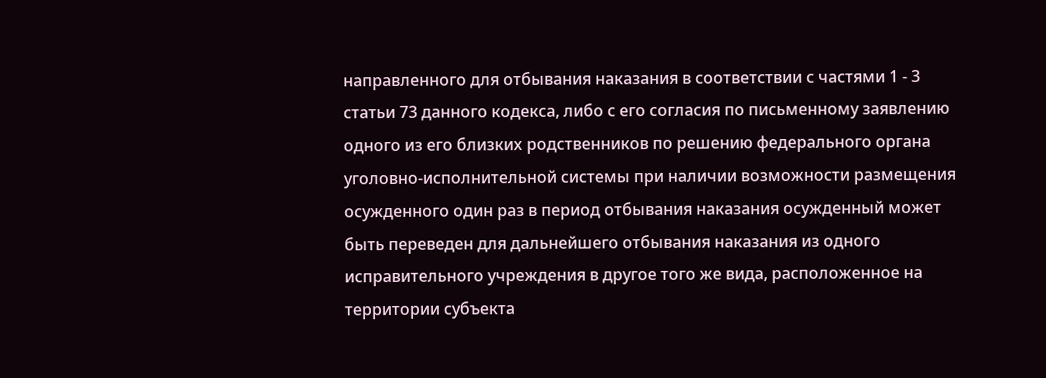направленного для отбывания наказания в соответствии с частями 1 - 3 статьи 73 данного кодекса, либо с его согласия по письменному заявлению одного из его близких родственников по решению федерального органа уголовно-исполнительной системы при наличии возможности размещения осужденного один раз в период отбывания наказания осужденный может быть переведен для дальнейшего отбывания наказания из одного исправительного учреждения в другое того же вида, расположенное на территории субъекта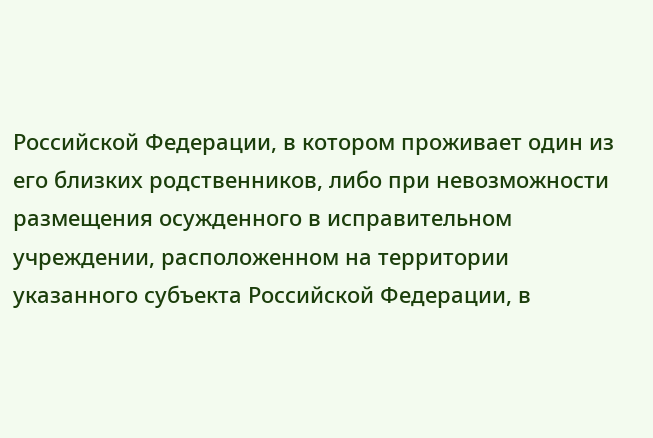Российской Федерации, в котором проживает один из его близких родственников, либо при невозможности размещения осужденного в исправительном учреждении, расположенном на территории указанного субъекта Российской Федерации, в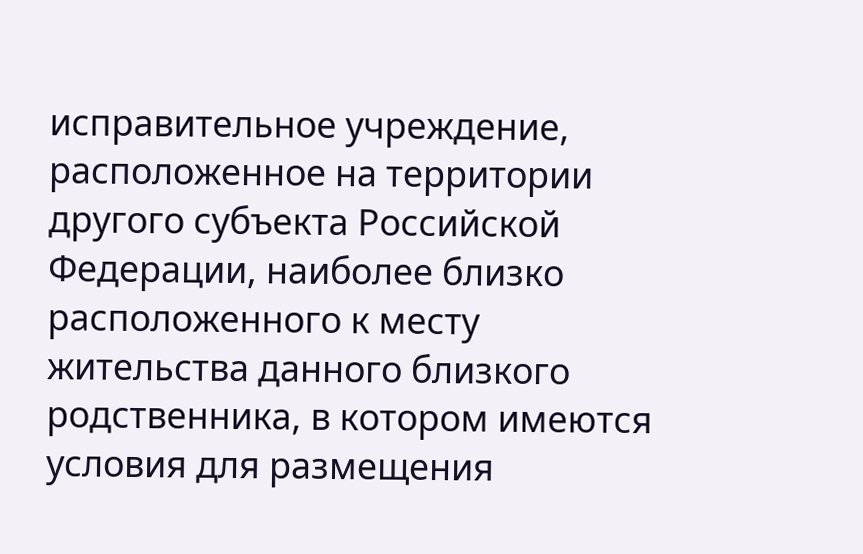исправительное учреждение, расположенное на территории другого субъекта Российской Федерации, наиболее близко расположенного к месту жительства данного близкого родственника, в котором имеются условия для размещения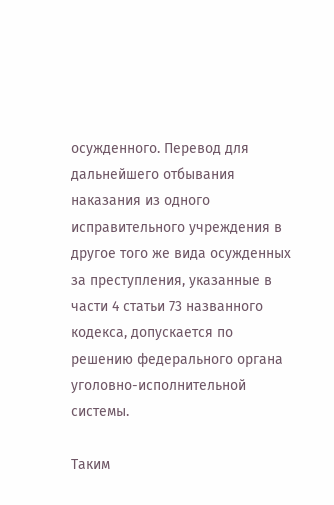осужденного. Перевод для дальнейшего отбывания наказания из одного исправительного учреждения в другое того же вида осужденных за преступления, указанные в части 4 статьи 73 названного кодекса, допускается по решению федерального органа уголовно-исполнительной системы.

Таким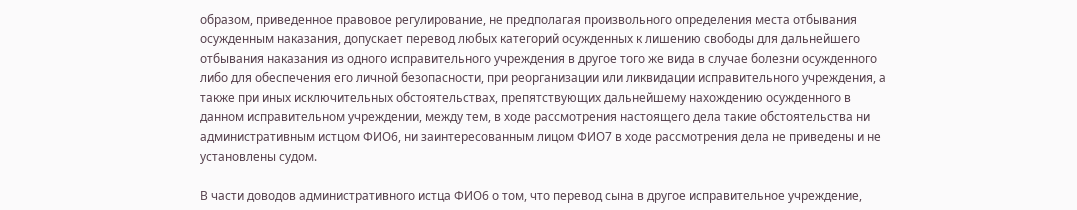образом, приведенное правовое регулирование, не предполагая произвольного определения места отбывания осужденным наказания, допускает перевод любых категорий осужденных к лишению свободы для дальнейшего отбывания наказания из одного исправительного учреждения в другое того же вида в случае болезни осужденного либо для обеспечения его личной безопасности, при реорганизации или ликвидации исправительного учреждения, а также при иных исключительных обстоятельствах, препятствующих дальнейшему нахождению осужденного в данном исправительном учреждении, между тем, в ходе рассмотрения настоящего дела такие обстоятельства ни административным истцом ФИО6, ни заинтересованным лицом ФИО7 в ходе рассмотрения дела не приведены и не установлены судом.

В части доводов административного истца ФИО6 о том, что перевод сына в другое исправительное учреждение,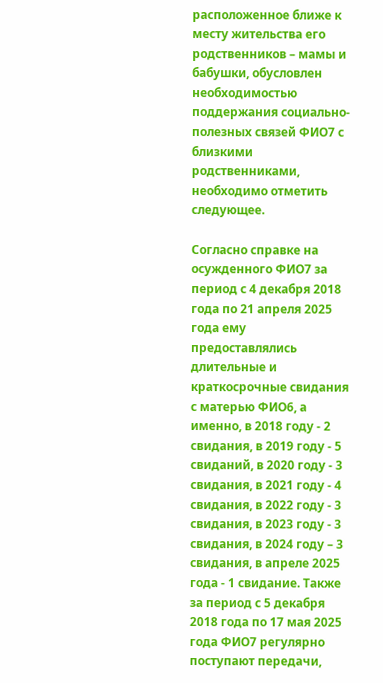расположенное ближе к месту жительства его родственников – мамы и бабушки, обусловлен необходимостью поддержания социально-полезных связей ФИО7 с близкими родственниками, необходимо отметить следующее.

Согласно справке на осужденного ФИО7 за период с 4 декабря 2018 года по 21 апреля 2025 года ему предоставлялись длительные и краткосрочные свидания с матерью ФИО6, а именно, в 2018 году - 2 свидания, в 2019 году - 5 свиданий, в 2020 году - 3 свидания, в 2021 году - 4 свидания, в 2022 году - 3 свидания, в 2023 году - 3 свидания, в 2024 году – 3 свидания, в апреле 2025 года - 1 свидание. Также за период с 5 декабря 2018 года по 17 мая 2025 года ФИО7 регулярно поступают передачи,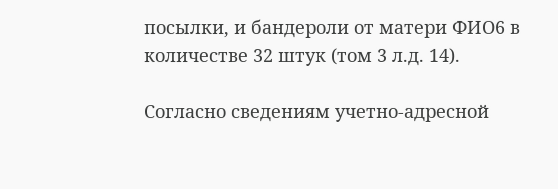посылки, и бандероли от матери ФИО6 в количестве 32 штук (том 3 л.д. 14).

Согласно сведениям учетно-адресной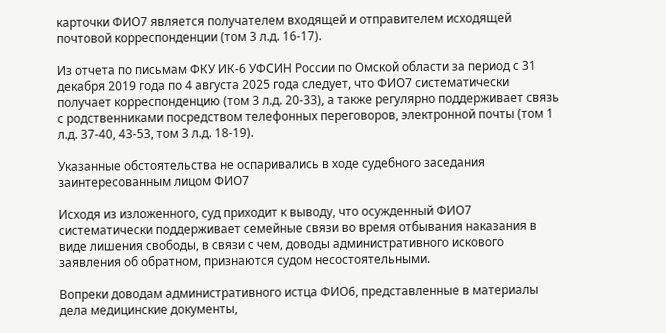карточки ФИО7 является получателем входящей и отправителем исходящей почтовой корреспонденции (том 3 л.д. 16-17).

Из отчета по письмам ФКУ ИК-6 УФСИН России по Омской области за период с 31 декабря 2019 года по 4 августа 2025 года следует, что ФИО7 систематически получает корреспонденцию (том 3 л.д. 20-33), а также регулярно поддерживает связь с родственниками посредством телефонных переговоров, электронной почты (том 1 л.д. 37-40, 43-53, том 3 л.д. 18-19).

Указанные обстоятельства не оспаривались в ходе судебного заседания заинтересованным лицом ФИО7

Исходя из изложенного, суд приходит к выводу, что осужденный ФИО7 систематически поддерживает семейные связи во время отбывания наказания в виде лишения свободы, в связи с чем, доводы административного искового заявления об обратном, признаются судом несостоятельными.

Вопреки доводам административного истца ФИО6, представленные в материалы дела медицинские документы,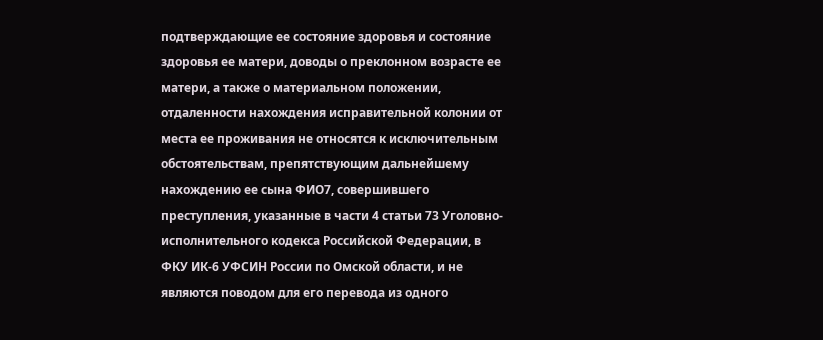подтверждающие ее состояние здоровья и состояние здоровья ее матери, доводы о преклонном возрасте ее матери, а также о материальном положении, отдаленности нахождения исправительной колонии от места ее проживания не относятся к исключительным обстоятельствам, препятствующим дальнейшему нахождению ее сына ФИО7, совершившего преступления, указанные в части 4 статьи 73 Уголовно-исполнительного кодекса Российской Федерации, в ФКУ ИК-6 УФСИН России по Омской области, и не являются поводом для его перевода из одного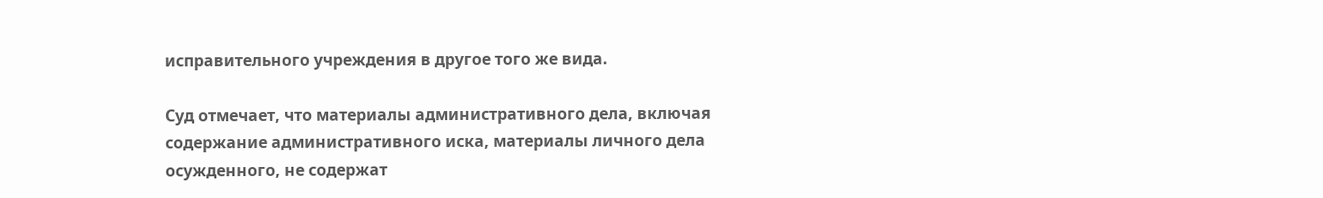исправительного учреждения в другое того же вида.

Суд отмечает, что материалы административного дела, включая содержание административного иска, материалы личного дела осужденного, не содержат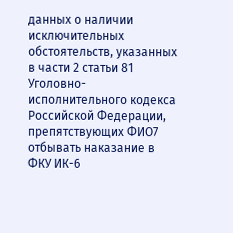данных о наличии исключительных обстоятельств, указанных в части 2 статьи 81 Уголовно-исполнительного кодекса Российской Федерации, препятствующих ФИО7 отбывать наказание в ФКУ ИК-6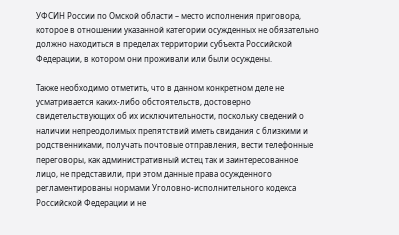УФСИН России по Омской области – место исполнения приговора, которое в отношении указанной категории осужденных не обязательно должно находиться в пределах территории субъекта Российской Федерации, в котором они проживали или были осуждены.

Также необходимо отметить, что в данном конкретном деле не усматривается каких-либо обстоятельств, достоверно свидетельствующих об их исключительности, поскольку сведений о наличии непреодолимых препятствий иметь свидания с близкими и родственниками, получать почтовые отправления, вести телефонные переговоры, как административный истец так и заинтересованное лицо, не представили, при этом данные права осужденного регламентированы нормами Уголовно-исполнительного кодекса Российской Федерации и не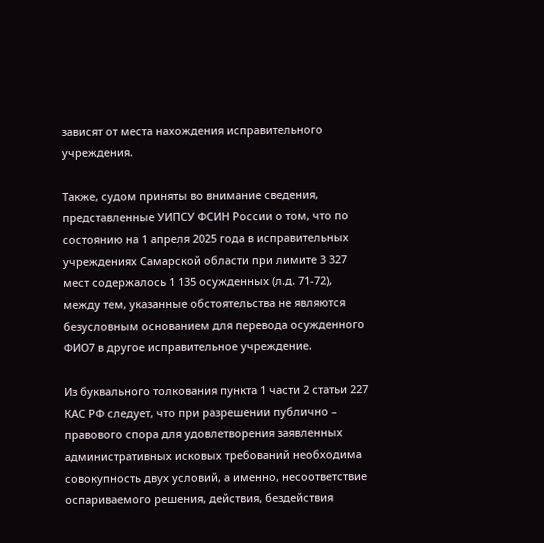зависят от места нахождения исправительного учреждения.

Также, судом приняты во внимание сведения, представленные УИПСУ ФСИН России о том, что по состоянию на 1 апреля 2025 года в исправительных учреждениях Самарской области при лимите 3 327 мест содержалось 1 135 осужденных (л.д. 71-72), между тем, указанные обстоятельства не являются безусловным основанием для перевода осужденного ФИО7 в другое исправительное учреждение.

Из буквального толкования пункта 1 части 2 статьи 227 КАС РФ следует, что при разрешении публично – правового спора для удовлетворения заявленных административных исковых требований необходима совокупность двух условий, а именно, несоответствие оспариваемого решения, действия, бездействия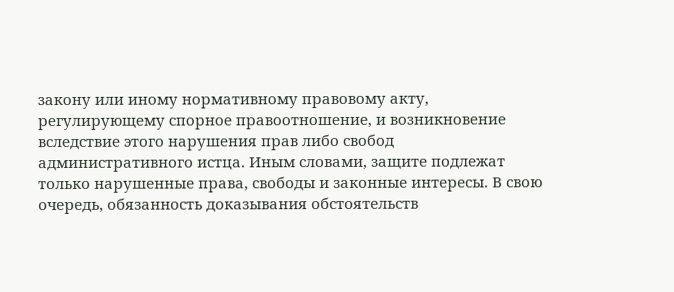закону или иному нормативному правовому акту, регулирующему спорное правоотношение, и возникновение вследствие этого нарушения прав либо свобод административного истца. Иным словами, защите подлежат только нарушенные права, свободы и законные интересы. В свою очередь, обязанность доказывания обстоятельств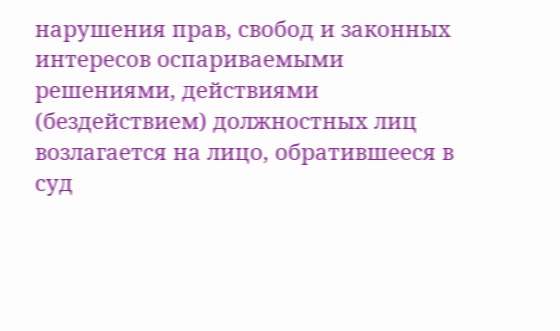нарушения прав, свобод и законных интересов оспариваемыми решениями, действиями (бездействием) должностных лиц возлагается на лицо, обратившееся в суд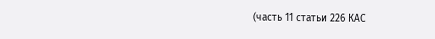(часть 11 статьи 226 КАС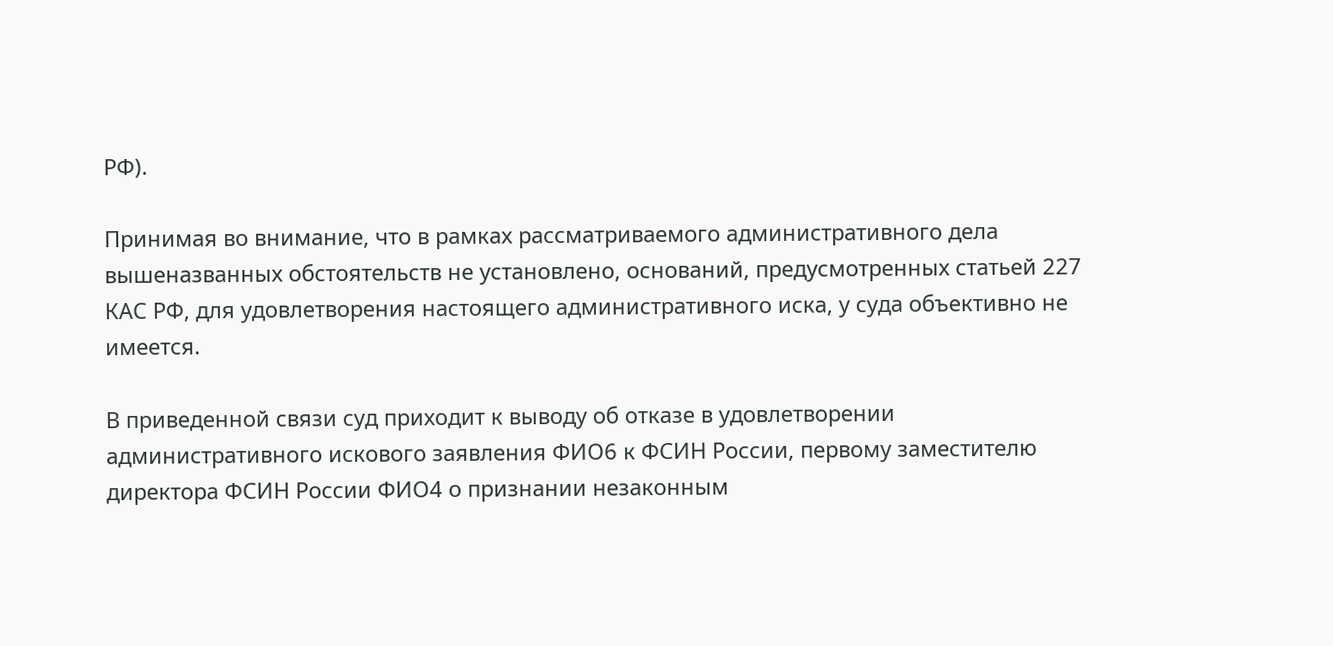РФ).

Принимая во внимание, что в рамках рассматриваемого административного дела вышеназванных обстоятельств не установлено, оснований, предусмотренных статьей 227 КАС РФ, для удовлетворения настоящего административного иска, у суда объективно не имеется.

В приведенной связи суд приходит к выводу об отказе в удовлетворении административного искового заявления ФИО6 к ФСИН России, первому заместителю директора ФСИН России ФИО4 о признании незаконным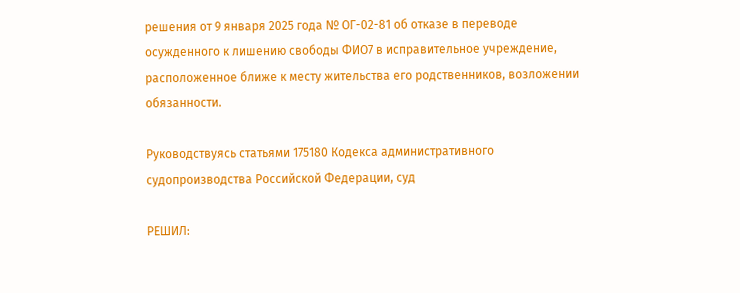решения от 9 января 2025 года № ОГ-02-81 об отказе в переводе осужденного к лишению свободы ФИО7 в исправительное учреждение, расположенное ближе к месту жительства его родственников, возложении обязанности.

Руководствуясь статьями 175180 Кодекса административного судопроизводства Российской Федерации, суд

РЕШИЛ: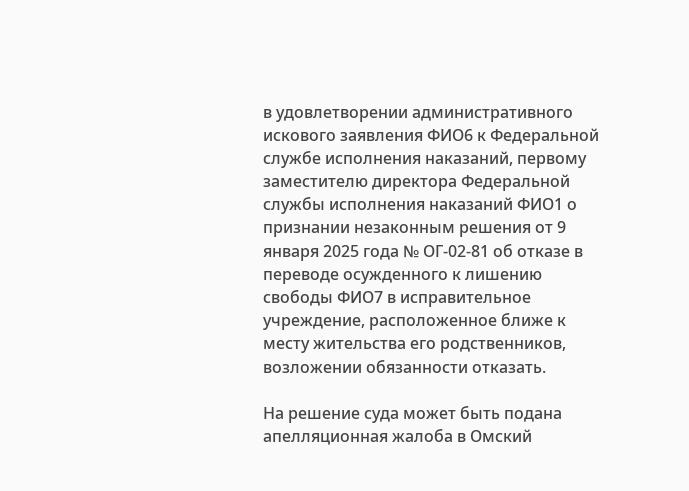в удовлетворении административного искового заявления ФИО6 к Федеральной службе исполнения наказаний, первому заместителю директора Федеральной службы исполнения наказаний ФИО1 о признании незаконным решения от 9 января 2025 года № ОГ-02-81 об отказе в переводе осужденного к лишению свободы ФИО7 в исправительное учреждение, расположенное ближе к месту жительства его родственников, возложении обязанности отказать.

На решение суда может быть подана апелляционная жалоба в Омский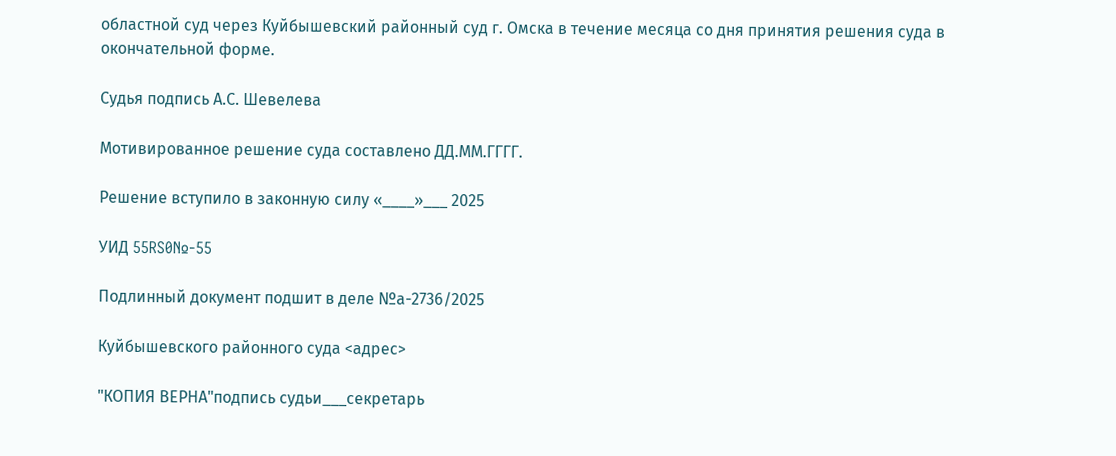областной суд через Куйбышевский районный суд г. Омска в течение месяца со дня принятия решения суда в окончательной форме.

Судья подпись А.С. Шевелева

Мотивированное решение суда составлено ДД.ММ.ГГГГ.

Решение вступило в законную силу «____»___ 2025

УИД 55RS0№-55

Подлинный документ подшит в деле №а-2736/2025

Куйбышевского районного суда <адрес>

"КОПИЯ ВЕРНА"подпись судьи___секретарь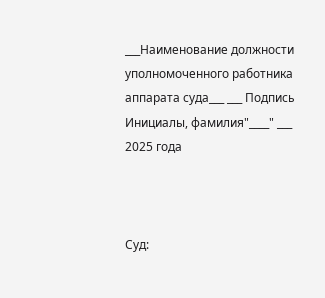___Наименование должности уполномоченного работника аппарата суда___ ___ Подпись Инициалы, фамилия"____" ___ 2025 года



Суд: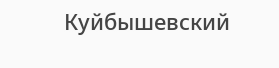Куйбышевский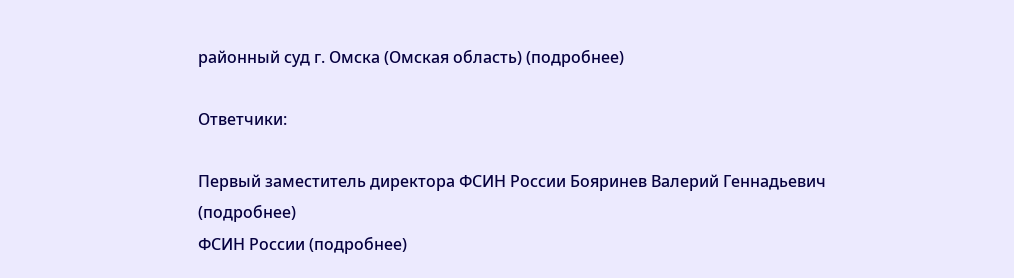районный суд г. Омска (Омская область) (подробнее)

Ответчики:

Первый заместитель директора ФСИН России Бояринев Валерий Геннадьевич (подробнее)
ФСИН России (подробнее)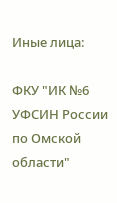Иные лица:

ФКУ "ИК №6 УФСИН России по Омской области"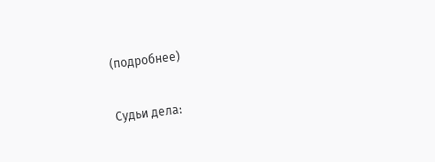(подробнее)

Судьи дела: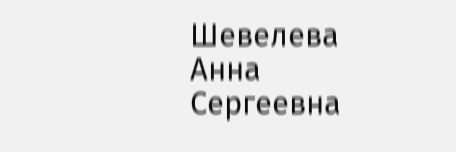Шевелева Анна Сергеевна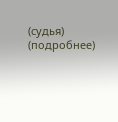(судья) (подробнее)